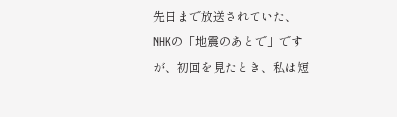先日まで放送されていた、NHKの「地震のあとで」ですが、初回を見たとき、私は短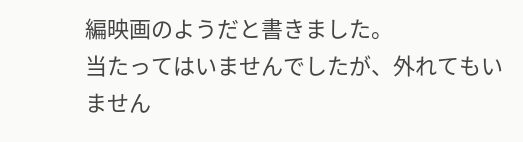編映画のようだと書きました。
当たってはいませんでしたが、外れてもいません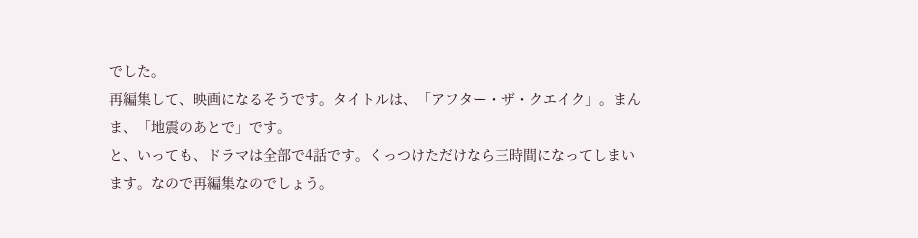でした。
再編集して、映画になるそうです。タイトルは、「アフター・ザ・クエイク」。まんま、「地震のあとで」です。
と、いっても、ドラマは全部で4話です。くっつけただけなら三時間になってしまいます。なので再編集なのでしょう。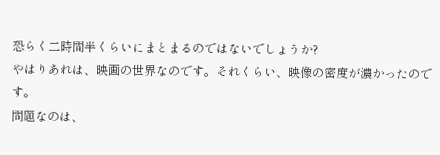恐らく二時間半くらいにまとまるのではないでしょうか?
やはりあれは、映画の世界なのです。それくらい、映像の密度が濃かったのです。
問題なのは、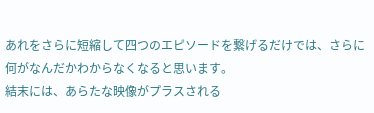あれをさらに短縮して四つのエピソードを繋げるだけでは、さらに何がなんだかわからなくなると思います。
結末には、あらたな映像がプラスされる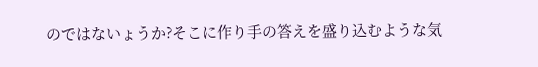のではないょうか?そこに作り手の答えを盛り込むような気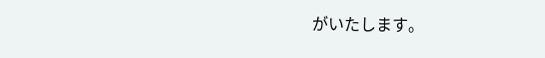がいたします。